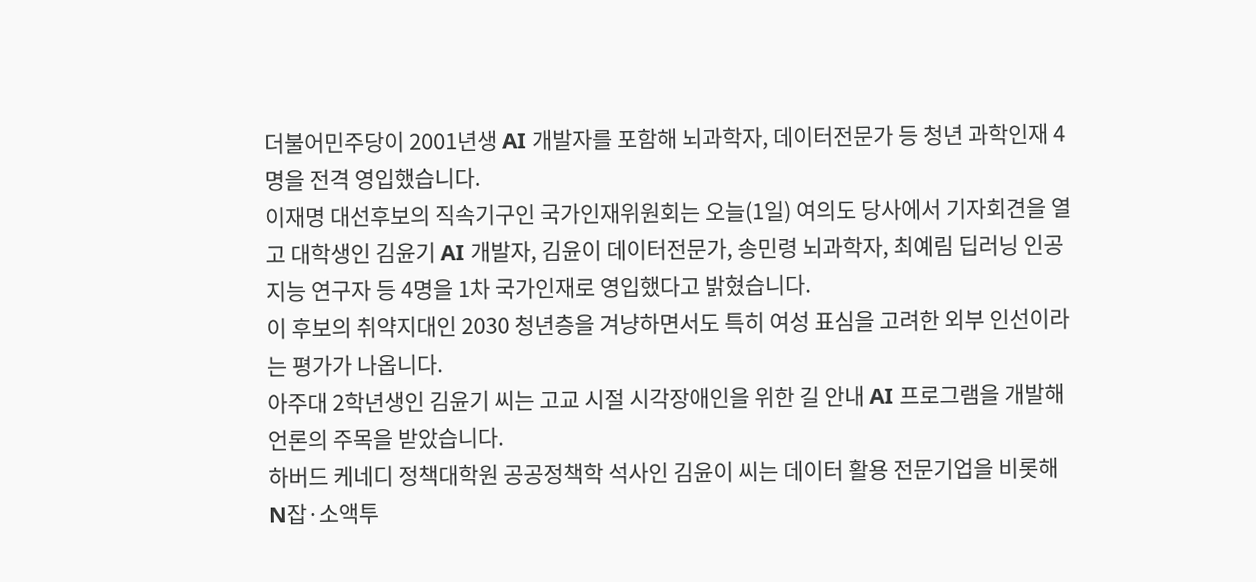더불어민주당이 2001년생 AI 개발자를 포함해 뇌과학자, 데이터전문가 등 청년 과학인재 4명을 전격 영입했습니다.
이재명 대선후보의 직속기구인 국가인재위원회는 오늘(1일) 여의도 당사에서 기자회견을 열고 대학생인 김윤기 AI 개발자, 김윤이 데이터전문가, 송민령 뇌과학자, 최예림 딥러닝 인공지능 연구자 등 4명을 1차 국가인재로 영입했다고 밝혔습니다.
이 후보의 취약지대인 2030 청년층을 겨냥하면서도 특히 여성 표심을 고려한 외부 인선이라는 평가가 나옵니다.
아주대 2학년생인 김윤기 씨는 고교 시절 시각장애인을 위한 길 안내 AI 프로그램을 개발해 언론의 주목을 받았습니다.
하버드 케네디 정책대학원 공공정책학 석사인 김윤이 씨는 데이터 활용 전문기업을 비롯해 N잡·소액투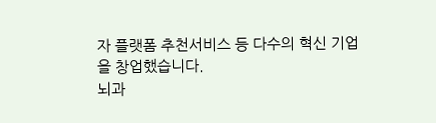자 플랫폼 추천서비스 등 다수의 혁신 기업을 창업했습니다.
뇌과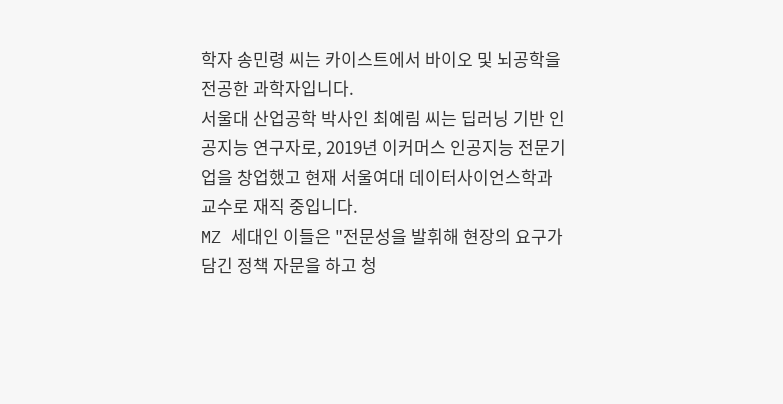학자 송민령 씨는 카이스트에서 바이오 및 뇌공학을 전공한 과학자입니다.
서울대 산업공학 박사인 최예림 씨는 딥러닝 기반 인공지능 연구자로, 2019년 이커머스 인공지능 전문기업을 창업했고 현재 서울여대 데이터사이언스학과 교수로 재직 중입니다.
MZ 세대인 이들은 "전문성을 발휘해 현장의 요구가 담긴 정책 자문을 하고 청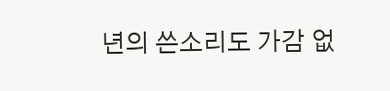년의 쓴소리도 가감 없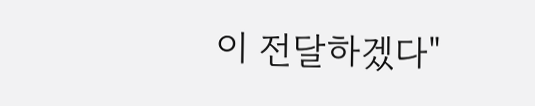이 전달하겠다"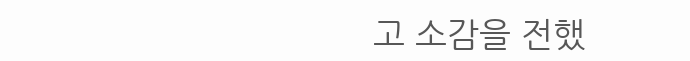고 소감을 전했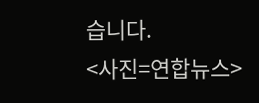습니다.
<사진=연합뉴스>